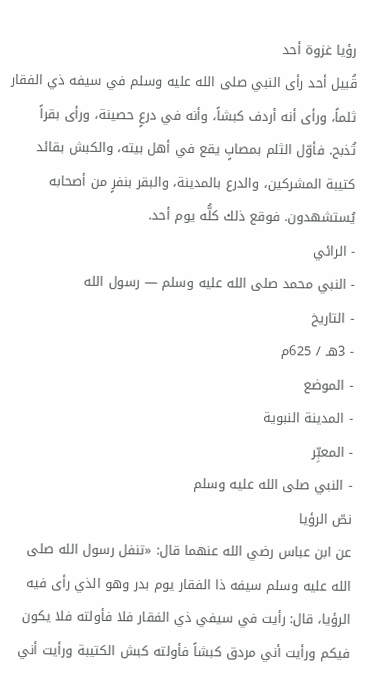رؤيا غزوة أحد
قُبيل أحد رأى النبي صلى الله عليه وسلم في سيفه ذي الفقار ثلماً، ورأى أنه أردف كبشاً، وأنه في درعٍ حصينة، ورأى بقراً تُذبح. فأوّل الثلم بمصابٍ يقع في أهل بيته، والكبش بقائد كتيبة المشركين، والدرع بالمدينة، والبقر بنفرٍ من أصحابه يُستشهدون. فوقع ذلك كلُّه يوم أحد.
- الرائي
- النبي محمد صلى الله عليه وسلم — رسول الله
- التاريخ
- 3هـ / 625م
- الموضع
- المدينة النبوية
- المعبِّر
- النبي صلى الله عليه وسلم
نصّ الرؤيا
عن ابن عباس رضي الله عنهما قال: «تنفل رسول الله صلى الله عليه وسلم سيفه ذا الفقار يوم بدر وهو الذي رأى فيه الرؤيا، قال: رأيت في سيفي ذي الفقار فلا فأولته فلا يكون فيكم ورأيت أني مردق كبشاً فأولته كبش الكتيبة ورأيت أني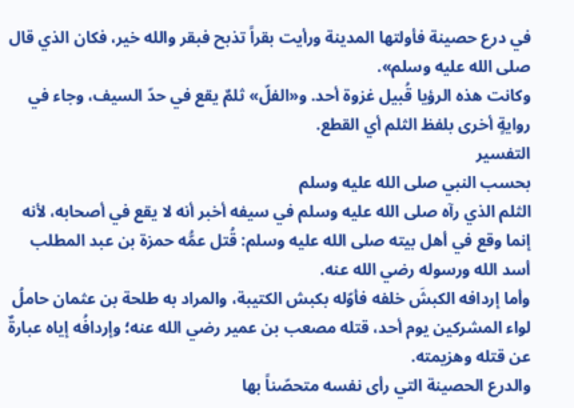في درع حصينة فأولتها المدينة ورأيت بقراً تذبح فبقر والله خير، فكان الذي قال صلى الله عليه وسلم».
وكانت هذه الرؤيا قُبيل غزوة أحد. و«الفلّ» ثلمٌ يقع في حدّ السيف، وجاء في روايةٍ أخرى بلفظ الثلم أي القطع.
التفسير
بحسب النبي صلى الله عليه وسلم
الثلم الذي رآه صلى الله عليه وسلم في سيفه أخبر أنه لا يقع في أصحابه، لأنه إنما وقع في أهل بيته صلى الله عليه وسلم: قُتل عمُّه حمزة بن عبد المطلب أسد الله ورسوله رضي الله عنه.
وأما إردافه الكبشَ خلفه فأوّله بكبش الكتيبة، والمراد به طلحة بن عثمان حاملُ لواء المشركين يوم أحد، قتله مصعب بن عمير رضي الله عنه؛ وإردافُه إياه عبارةٌ عن قتله وهزيمته.
والدرع الحصينة التي رأى نفسه متحصّناً بها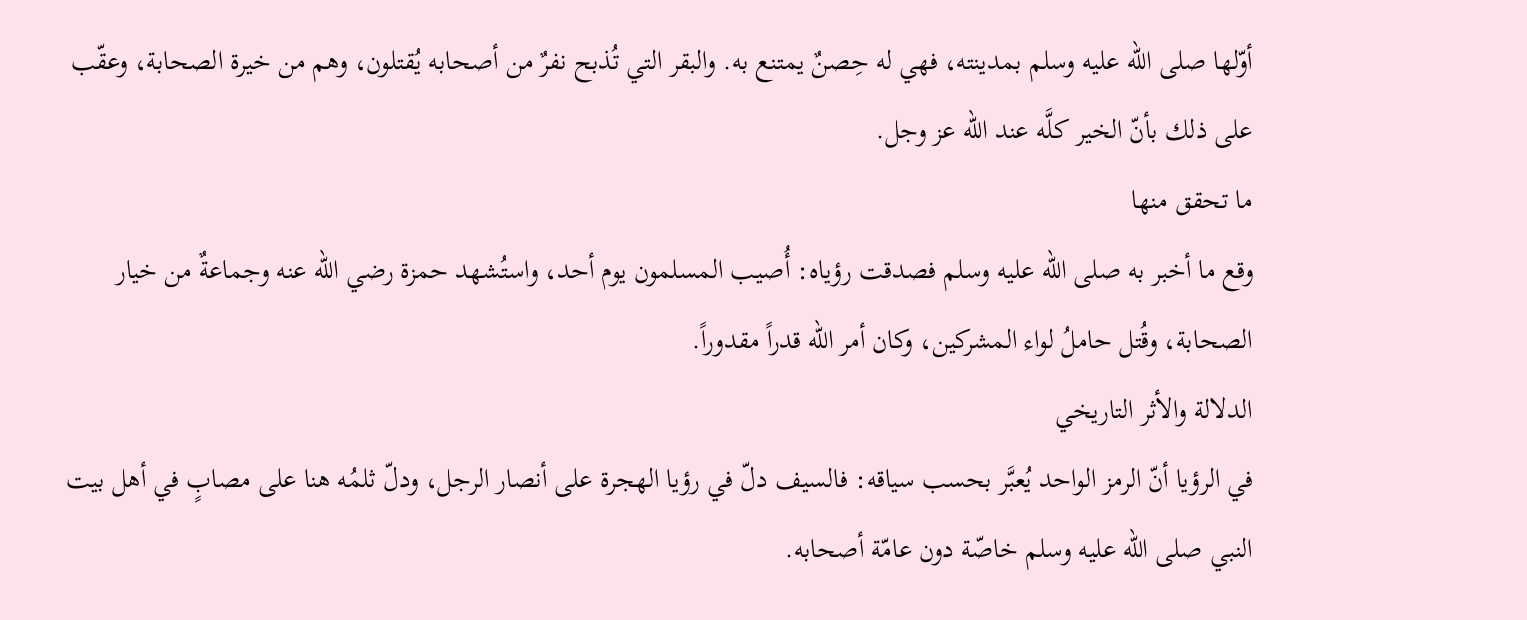أوّلها صلى الله عليه وسلم بمدينته، فهي له حِصنٌ يمتنع به. والبقر التي تُذبح نفرٌ من أصحابه يُقتلون، وهم من خيرة الصحابة، وعقّب على ذلك بأنّ الخير كلَّه عند الله عز وجل.
ما تحقق منها
وقع ما أخبر به صلى الله عليه وسلم فصدقت رؤياه: أُصيب المسلمون يوم أحد، واستُشهد حمزة رضي الله عنه وجماعةٌ من خيار الصحابة، وقُتل حاملُ لواء المشركين، وكان أمر الله قدراً مقدوراً.
الدلالة والأثر التاريخي
في الرؤيا أنّ الرمز الواحد يُعبَّر بحسب سياقه: فالسيف دلّ في رؤيا الهجرة على أنصار الرجل، ودلّ ثلمُه هنا على مصابٍ في أهل بيت النبي صلى الله عليه وسلم خاصّة دون عامّة أصحابه.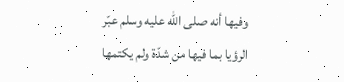وفيها أنه صلى الله عليه وسلم عبّر الرؤيا بما فيها من شدّة ولم يكتمها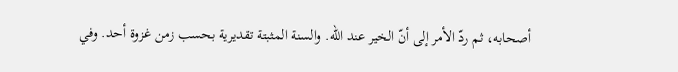أصحابه، ثم ردّ الأمر إلى أنّ الخير عند الله. والسنة المثبتة تقديرية بحسب زمن غزوة أحد. وفي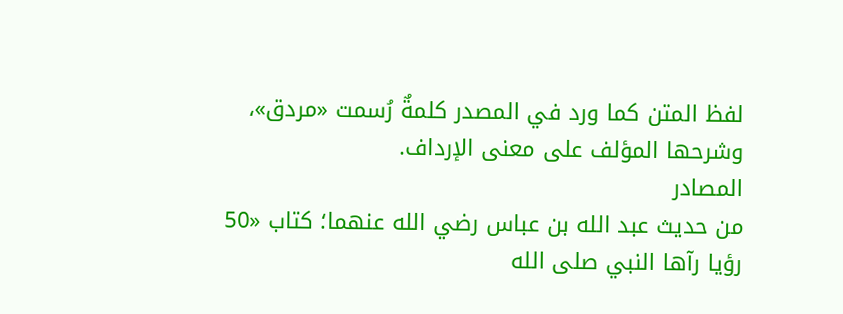لفظ المتن كما ورد في المصدر كلمةٌ رُسمت «مردق»، وشرحها المؤلف على معنى الإرداف.
المصادر
من حديث عبد الله بن عباس رضي الله عنهما؛ كتاب «50 رؤيا رآها النبي صلى الله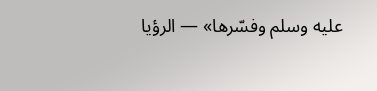عليه وسلم وفسّرها» — الرؤيا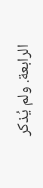الرابعة. ولم يُذكر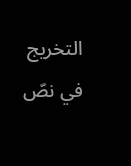التخريج في نصّ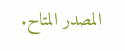المصدر المتاح.